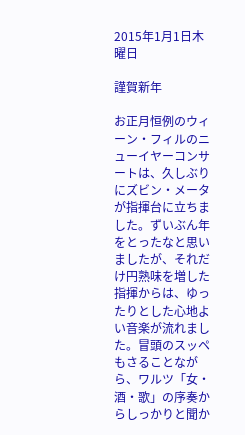2015年1月1日木曜日

謹賀新年

お正月恒例のウィーン・フィルのニューイヤーコンサートは、久しぶりにズビン・メータが指揮台に立ちました。ずいぶん年をとったなと思いましたが、それだけ円熟味を増した指揮からは、ゆったりとした心地よい音楽が流れました。冒頭のスッペもさることながら、ワルツ「女・酒・歌」の序奏からしっかりと聞か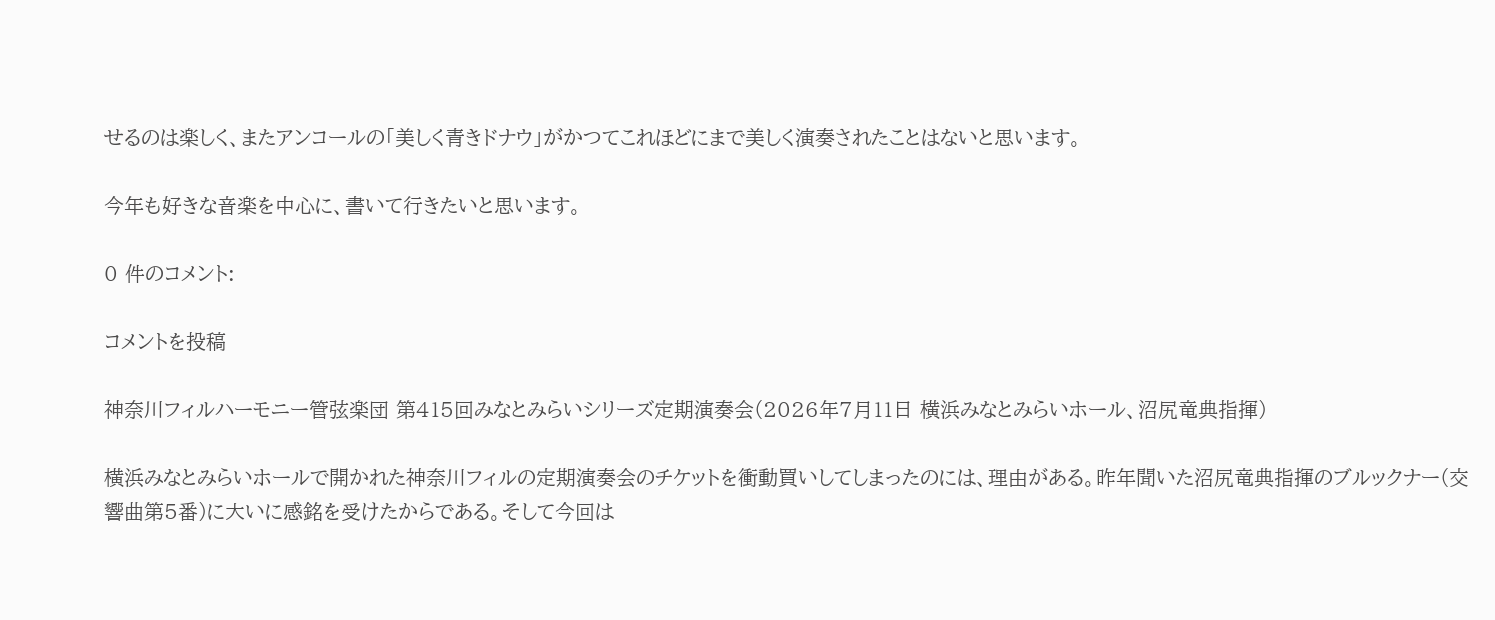せるのは楽しく、またアンコールの「美しく青きドナウ」がかつてこれほどにまで美しく演奏されたことはないと思います。

今年も好きな音楽を中心に、書いて行きたいと思います。

0 件のコメント:

コメントを投稿

神奈川フィルハーモニー管弦楽団 第415回みなとみらいシリーズ定期演奏会(2026年7月11日 横浜みなとみらいホール、沼尻竜典指揮)

横浜みなとみらいホールで開かれた神奈川フィルの定期演奏会のチケットを衝動買いしてしまったのには、理由がある。昨年聞いた沼尻竜典指揮のブルックナー(交響曲第5番)に大いに感銘を受けたからである。そして今回は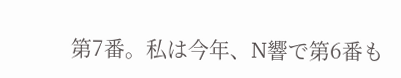第7番。私は今年、N響で第6番も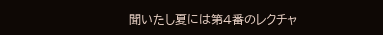聞いたし夏には第4番のレクチャ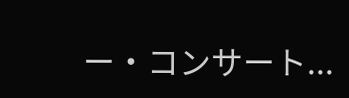ー・コンサート...